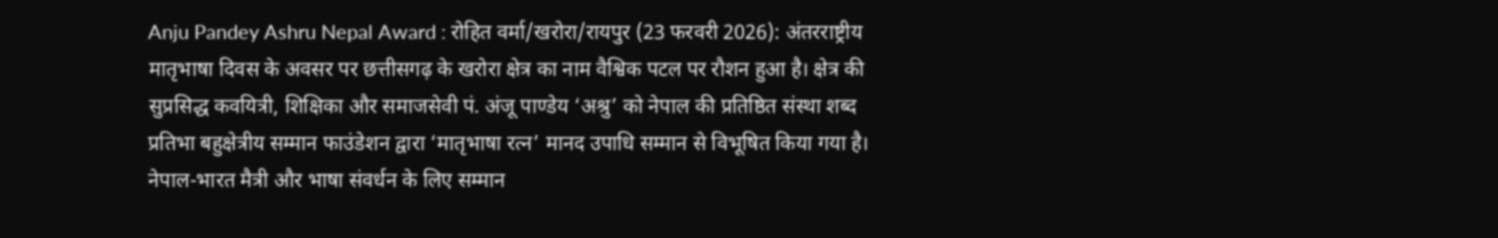Anju Pandey Ashru Nepal Award : रोहित वर्मा/खरोरा/रायपुर (23 फरवरी 2026): अंतरराष्ट्रीय मातृभाषा दिवस के अवसर पर छत्तीसगढ़ के खरोरा क्षेत्र का नाम वैश्विक पटल पर रौशन हुआ है। क्षेत्र की सुप्रसिद्ध कवयित्री, शिक्षिका और समाजसेवी पं. अंजू पाण्डेय ‘अश्रु’ को नेपाल की प्रतिष्ठित संस्था शब्द प्रतिभा बहुक्षेत्रीय सम्मान फाउंडेशन द्वारा ‘मातृभाषा रत्न’ मानद उपाधि सम्मान से विभूषित किया गया है।
नेपाल-भारत मैत्री और भाषा संवर्धन के लिए सम्मान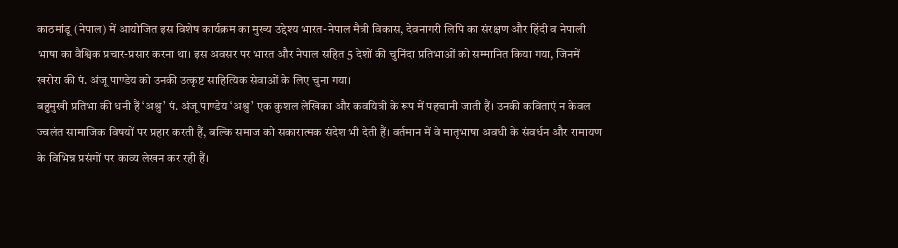काठमांडू (नेपाल) में आयोजित इस विशेष कार्यक्रम का मुख्य उद्देश्य भारत-नेपाल मैत्री विकास, देवनागरी लिपि का संरक्षण और हिंदी व नेपाली भाषा का वैश्विक प्रचार-प्रसार करना था। इस अवसर पर भारत और नेपाल सहित 5 देशों की चुनिंदा प्रतिभाओं को सम्मानित किया गया, जिनमें खरोरा की पं. अंजू पाण्डेय को उनकी उत्कृष्ट साहित्यिक सेवाओं के लिए चुना गया।
बहुमुखी प्रतिभा की धनी हैं ‘अश्रु’ पं. अंजू पाण्डेय ‘अश्रु’ एक कुशल लेखिका और कवयित्री के रूप में पहचानी जाती हैं। उनकी कविताएं न केवल ज्वलंत सामाजिक विषयों पर प्रहार करती हैं, बल्कि समाज को सकारात्मक संदेश भी देती हैं। वर्तमान में वे मातृभाषा अवधी के संवर्धन और रामायण के विभिन्न प्रसंगों पर काव्य लेखन कर रही हैं।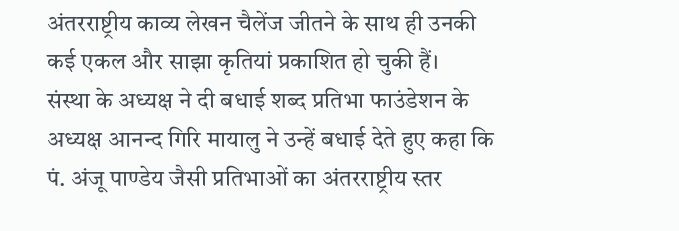अंतरराष्ट्रीय काव्य लेखन चैलेंज जीतने के साथ ही उनकी कई एकल और साझा कृतियां प्रकाशित हो चुकी हैं।
संस्था के अध्यक्ष ने दी बधाई शब्द प्रतिभा फाउंडेशन के अध्यक्ष आनन्द गिरि मायालु ने उन्हें बधाई देते हुए कहा कि पं. अंजू पाण्डेय जैसी प्रतिभाओं का अंतरराष्ट्रीय स्तर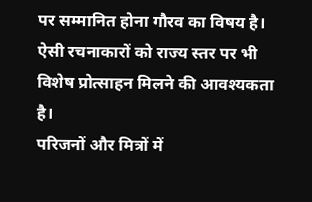पर सम्मानित होना गौरव का विषय है। ऐसी रचनाकारों को राज्य स्तर पर भी विशेष प्रोत्साहन मिलने की आवश्यकता है।
परिजनों और मित्रों में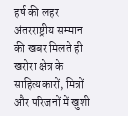हर्ष की लहर अंतरराष्ट्रीय सम्मान की खबर मिलते ही खरोरा क्षेत्र के साहित्यकारों, मित्रों और परिजनों में खुशी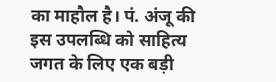का माहौल है। पं. अंजू की इस उपलब्धि को साहित्य जगत के लिए एक बड़ी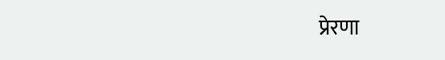प्रेरणा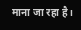माना जा रहा है।